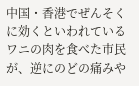中国・香港でぜんそくに効くといわれているワニの肉を食べた市民が、逆にのどの痛みや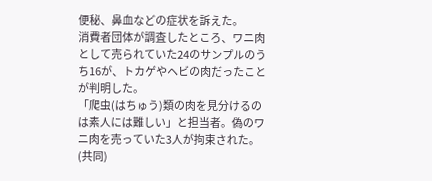便秘、鼻血などの症状を訴えた。
消費者団体が調査したところ、ワニ肉として売られていた24のサンプルのうち16が、トカゲやヘビの肉だったことが判明した。
「爬虫(はちゅう)類の肉を見分けるのは素人には難しい」と担当者。偽のワニ肉を売っていた3人が拘束された。(共同)